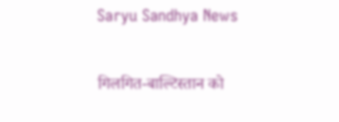Saryu Sandhya News

गिलगित-बाल्टिस्तान को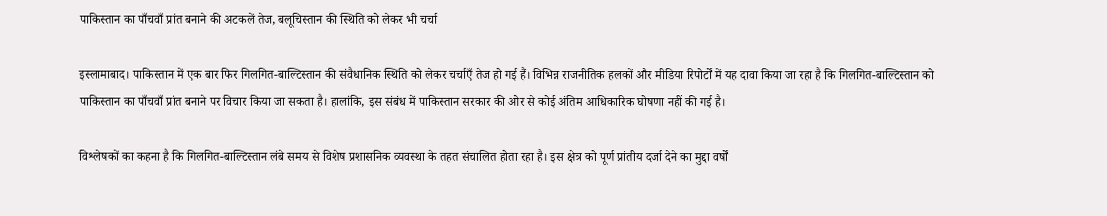पाकिस्तान का पाँचवाँ प्रांत बनाने की अटकलें तेज, बलूचिस्तान की स्थिति को लेकर भी चर्चा

इस्लामाबाद। पाकिस्तान में एक बार फिर गिलगित-बाल्टिस्तान की संवैधानिक स्थिति को लेकर चर्चाएँ तेज हो गई हैं। विभिन्न राजनीतिक हलकों और मीडिया रिपोर्टों में यह दावा किया जा रहा है कि गिलगित-बाल्टिस्तान को पाकिस्तान का पाँचवाँ प्रांत बनाने पर विचार किया जा सकता है। हालांकि, इस संबंध में पाकिस्तान सरकार की ओर से कोई अंतिम आधिकारिक घोषणा नहीं की गई है।

विश्लेषकों का कहना है कि गिलगित-बाल्टिस्तान लंबे समय से विशेष प्रशासनिक व्यवस्था के तहत संचालित होता रहा है। इस क्षेत्र को पूर्ण प्रांतीय दर्जा देने का मुद्दा वर्षों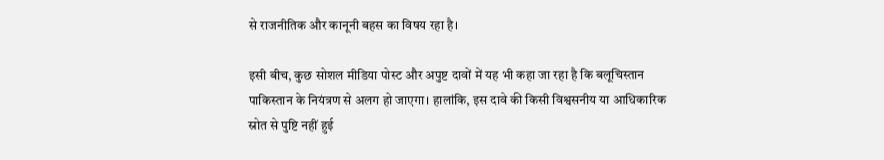से राजनीतिक और कानूनी बहस का विषय रहा है।

इसी बीच, कुछ सोशल मीडिया पोस्ट और अपुष्ट दावों में यह भी कहा जा रहा है कि बलूचिस्तान पाकिस्तान के नियंत्रण से अलग हो जाएगा। हालांकि, इस दावे की किसी विश्वसनीय या आधिकारिक स्रोत से पुष्टि नहीं हुई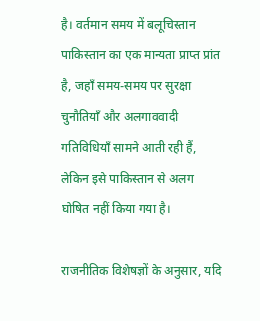है। वर्तमान समय में बलूचिस्तान पाकिस्तान का एक मान्यता प्राप्त प्रांत है, जहाँ समय-समय पर सुरक्षा चुनौतियाँ और अलगाववादी गतिविधियाँ सामने आती रही हैं, लेकिन इसे पाकिस्तान से अलग घोषित नहीं किया गया है।

राजनीतिक विशेषज्ञों के अनुसार, यदि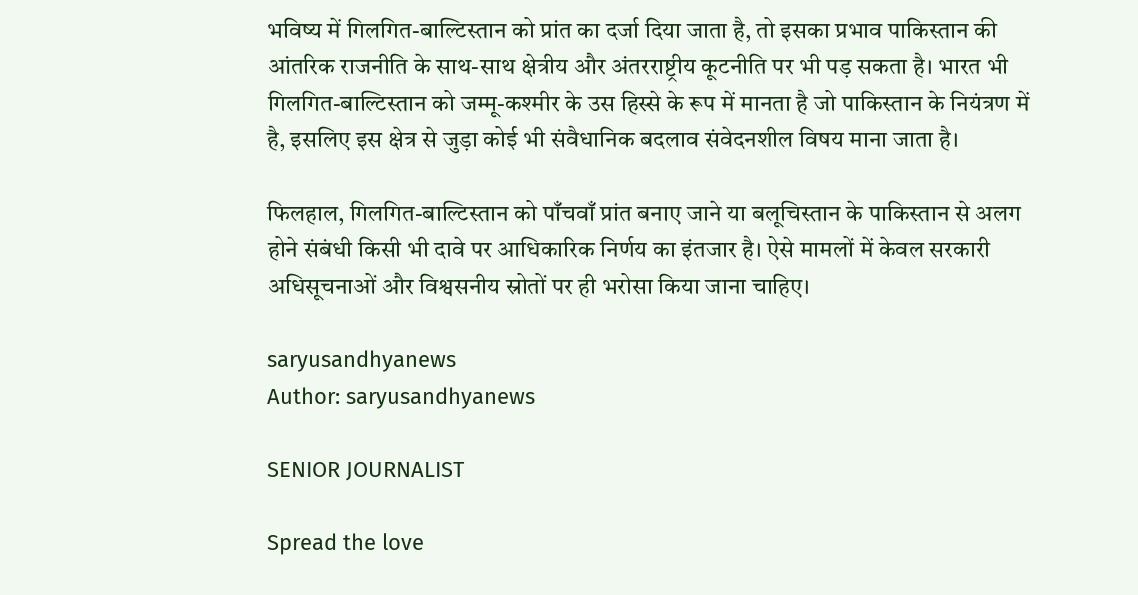भविष्य में गिलगित-बाल्टिस्तान को प्रांत का दर्जा दिया जाता है, तो इसका प्रभाव पाकिस्तान की आंतरिक राजनीति के साथ-साथ क्षेत्रीय और अंतरराष्ट्रीय कूटनीति पर भी पड़ सकता है। भारत भी गिलगित-बाल्टिस्तान को जम्मू-कश्मीर के उस हिस्से के रूप में मानता है जो पाकिस्तान के नियंत्रण में है, इसलिए इस क्षेत्र से जुड़ा कोई भी संवैधानिक बदलाव संवेदनशील विषय माना जाता है।

फिलहाल, गिलगित-बाल्टिस्तान को पाँचवाँ प्रांत बनाए जाने या बलूचिस्तान के पाकिस्तान से अलग होने संबंधी किसी भी दावे पर आधिकारिक निर्णय का इंतजार है। ऐसे मामलों में केवल सरकारी अधिसूचनाओं और विश्वसनीय स्रोतों पर ही भरोसा किया जाना चाहिए।

saryusandhyanews
Author: saryusandhyanews

SENIOR JOURNALIST

Spread the love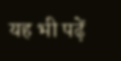यह भी पढ़ें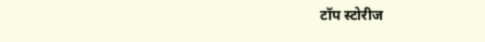टॉप स्टोरीज